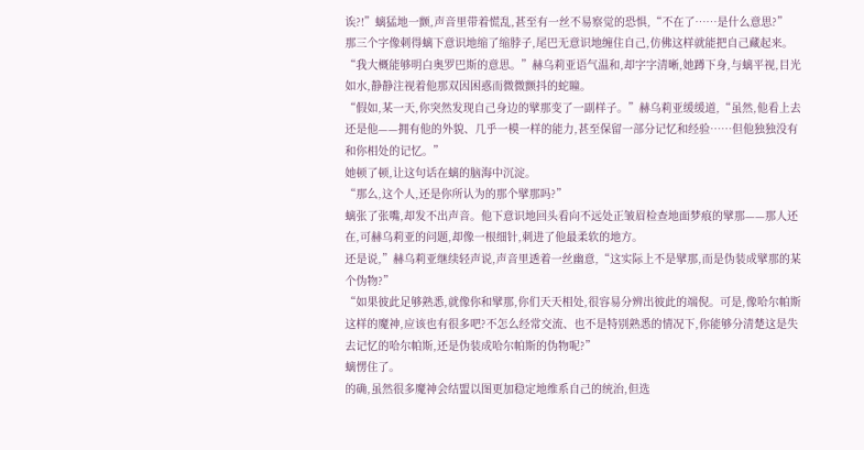诶?!”螭猛地一颤,声音里带着慌乱,甚至有一丝不易察觉的恐惧,“不在了……是什么意思?”
那三个字像刺得螭下意识地缩了缩脖子,尾巴无意识地缠住自己,仿佛这样就能把自己藏起来。
“我大概能够明白奥罗巴斯的意思。”赫乌莉亚语气温和,却字字清晰,她蹲下身,与螭平视,目光如水,静静注视着他那双因困惑而微微颤抖的蛇瞳。
“假如,某一天,你突然发现自己身边的擘那变了一副样子。”赫乌莉亚缓缓道,“虽然,他看上去还是他——拥有他的外貌、几乎一模一样的能力,甚至保留一部分记忆和经验……但他独独没有和你相处的记忆。”
她顿了顿,让这句话在螭的脑海中沉淀。
“那么,这个人,还是你所认为的那个擘那吗?”
螭张了张嘴,却发不出声音。他下意识地回头看向不远处正皱眉检查地面梦痕的擘那——那人还在,可赫乌莉亚的问题,却像一根细针,刺进了他最柔软的地方。
还是说,”赫乌莉亚继续轻声说,声音里透着一丝幽意,“这实际上不是擘那,而是伪装成擘那的某个伪物?”
“如果彼此足够熟悉,就像你和擘那,你们天天相处,很容易分辨出彼此的端倪。可是,像哈尔帕斯这样的魔神,应该也有很多吧?不怎么经常交流、也不是特别熟悉的情况下,你能够分清楚这是失去记忆的哈尔帕斯,还是伪装成哈尔帕斯的伪物呢?”
螭愣住了。
的确,虽然很多魔神会结盟以图更加稳定地维系自己的统治,但选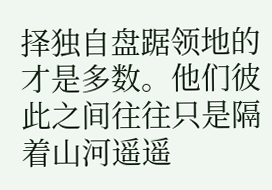择独自盘踞领地的才是多数。他们彼此之间往往只是隔着山河遥遥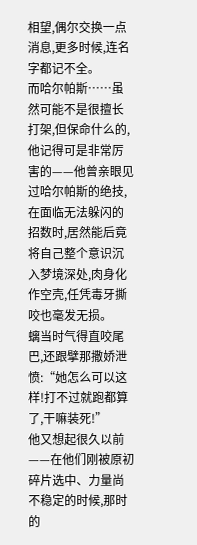相望,偶尔交换一点消息,更多时候,连名字都记不全。
而哈尔帕斯……虽然可能不是很擅长打架,但保命什么的,他记得可是非常厉害的——他曾亲眼见过哈尔帕斯的绝技,在面临无法躲闪的招数时,居然能后竟将自己整个意识沉入梦境深处,肉身化作空壳,任凭毒牙撕咬也毫发无损。
螭当时气得直咬尾巴,还跟擘那撒娇泄愤:“她怎么可以这样!打不过就跑都算了,干嘛装死!”
他又想起很久以前——在他们刚被原初碎片选中、力量尚不稳定的时候,那时的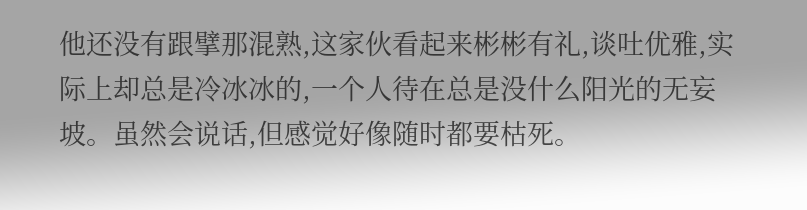他还没有跟擘那混熟,这家伙看起来彬彬有礼,谈吐优雅,实际上却总是冷冰冰的,一个人待在总是没什么阳光的无妄坡。虽然会说话,但感觉好像随时都要枯死。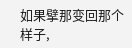如果擘那变回那个样子,